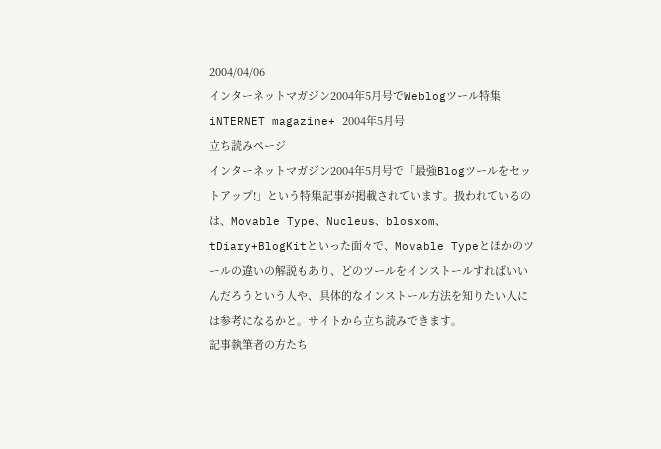2004/04/06
インターネットマガジン2004年5月号でWeblogツール特集
iNTERNET magazine+ 2004年5月号
立ち読みページ
インターネットマガジン2004年5月号で「最強Blogツールをセットアップ!」という特集記事が掲載されています。扱われているのは、Movable Type、Nucleus、blosxom、tDiary+BlogKitといった面々で、Movable Typeとほかのツールの違いの解説もあり、どのツールをインストールすればいいんだろうという人や、具体的なインストール方法を知りたい人には参考になるかと。サイトから立ち読みできます。
記事執筆者の方たち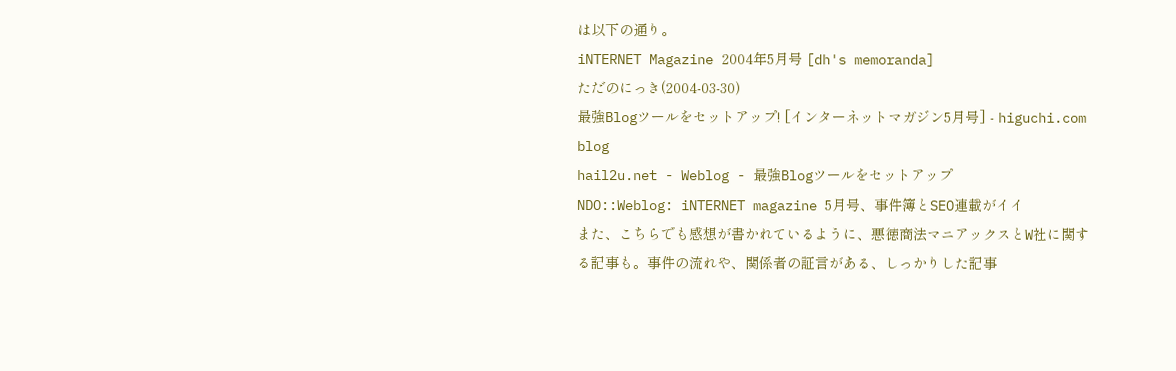は以下の通り。
iNTERNET Magazine 2004年5月号 [dh's memoranda]
ただのにっき(2004-03-30)
最強Blogツールをセットアップ! [インターネットマガジン5月号] - higuchi.com blog
hail2u.net - Weblog - 最強Blogツールをセットアップ
NDO::Weblog: iNTERNET magazine 5月号、事件簿とSEO連載がイイ
また、こちらでも感想が書かれているように、悪徳商法マニアックスとW社に関する記事も。事件の流れや、関係者の証言がある、しっかりした記事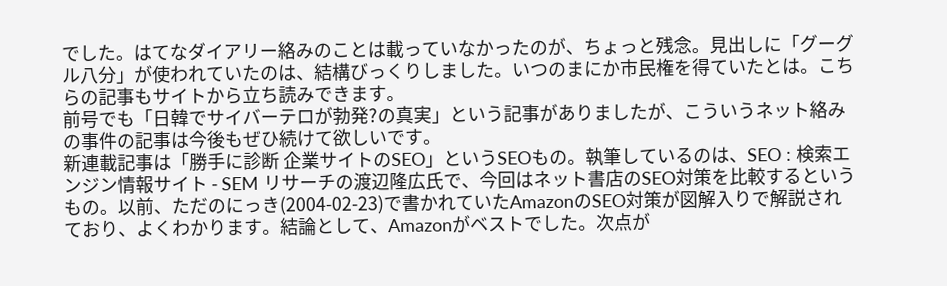でした。はてなダイアリー絡みのことは載っていなかったのが、ちょっと残念。見出しに「グーグル八分」が使われていたのは、結構びっくりしました。いつのまにか市民権を得ていたとは。こちらの記事もサイトから立ち読みできます。
前号でも「日韓でサイバーテロが勃発?の真実」という記事がありましたが、こういうネット絡みの事件の記事は今後もぜひ続けて欲しいです。
新連載記事は「勝手に診断 企業サイトのSEO」というSEOもの。執筆しているのは、SEO : 検索エンジン情報サイト - SEM リサーチの渡辺隆広氏で、今回はネット書店のSEO対策を比較するというもの。以前、ただのにっき(2004-02-23)で書かれていたAmazonのSEO対策が図解入りで解説されており、よくわかります。結論として、Amazonがベストでした。次点が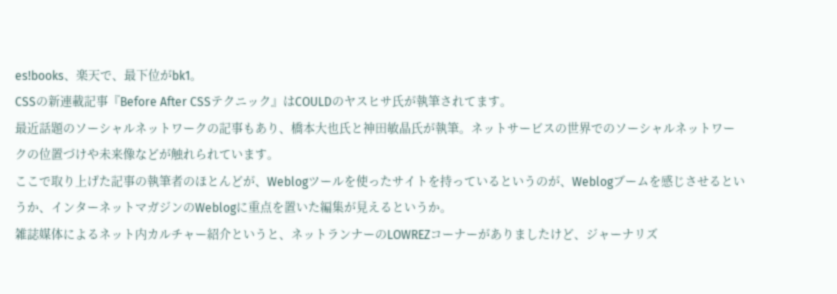es!books、楽天で、最下位がbk1。
CSSの新連載記事『Before After CSSテクニック』はCOULDのヤスヒサ氏が執筆されてます。
最近話題のソーシャルネットワークの記事もあり、橋本大也氏と神田敏晶氏が執筆。ネットサービスの世界でのソーシャルネットワークの位置づけや未来像などが触れられています。
ここで取り上げた記事の執筆者のほとんどが、Weblogツールを使ったサイトを持っているというのが、Weblogブームを感じさせるというか、インターネットマガジンのWeblogに重点を置いた編集が見えるというか。
雑誌媒体によるネット内カルチャー紹介というと、ネットランナーのLOWREZコーナーがありましたけど、ジャーナリズ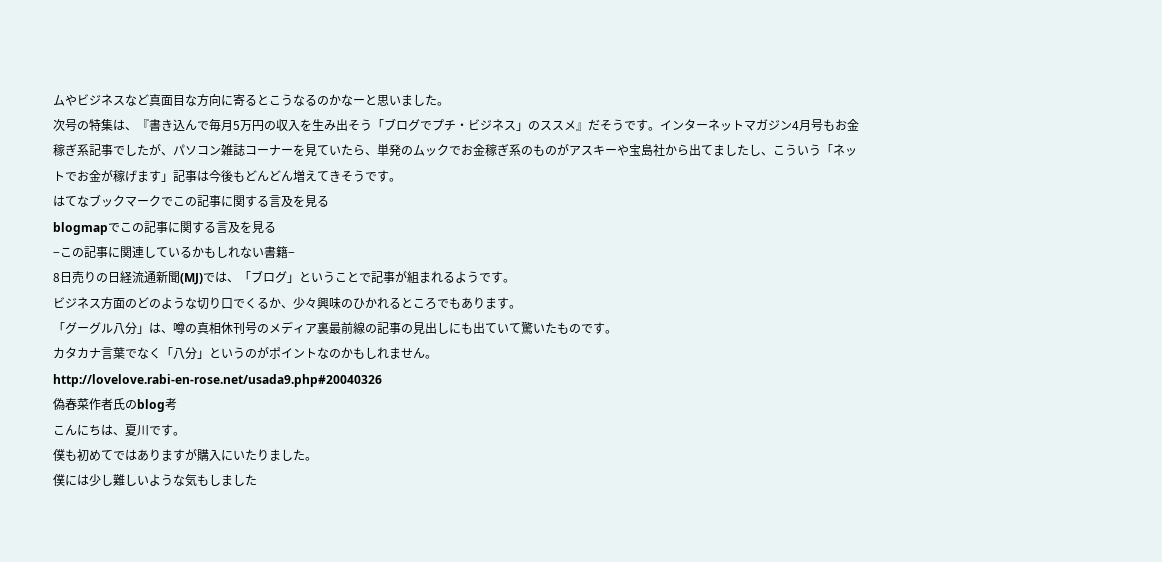ムやビジネスなど真面目な方向に寄るとこうなるのかなーと思いました。
次号の特集は、『書き込んで毎月5万円の収入を生み出そう「ブログでプチ・ビジネス」のススメ』だそうです。インターネットマガジン4月号もお金稼ぎ系記事でしたが、パソコン雑誌コーナーを見ていたら、単発のムックでお金稼ぎ系のものがアスキーや宝島社から出てましたし、こういう「ネットでお金が稼げます」記事は今後もどんどん増えてきそうです。
はてなブックマークでこの記事に関する言及を見る
blogmapでこの記事に関する言及を見る
−この記事に関連しているかもしれない書籍−
8日売りの日経流通新聞(MJ)では、「ブログ」ということで記事が組まれるようです。
ビジネス方面のどのような切り口でくるか、少々興味のひかれるところでもあります。
「グーグル八分」は、噂の真相休刊号のメディア裏最前線の記事の見出しにも出ていて驚いたものです。
カタカナ言葉でなく「八分」というのがポイントなのかもしれません。
http://lovelove.rabi-en-rose.net/usada9.php#20040326
偽春菜作者氏のblog考
こんにちは、夏川です。
僕も初めてではありますが購入にいたりました。
僕には少し難しいような気もしました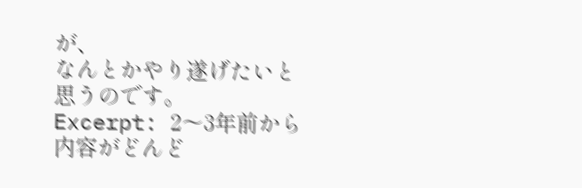が、
なんとかやり遂げたいと思うのです。
Excerpt: 2〜3年前から内容がどんど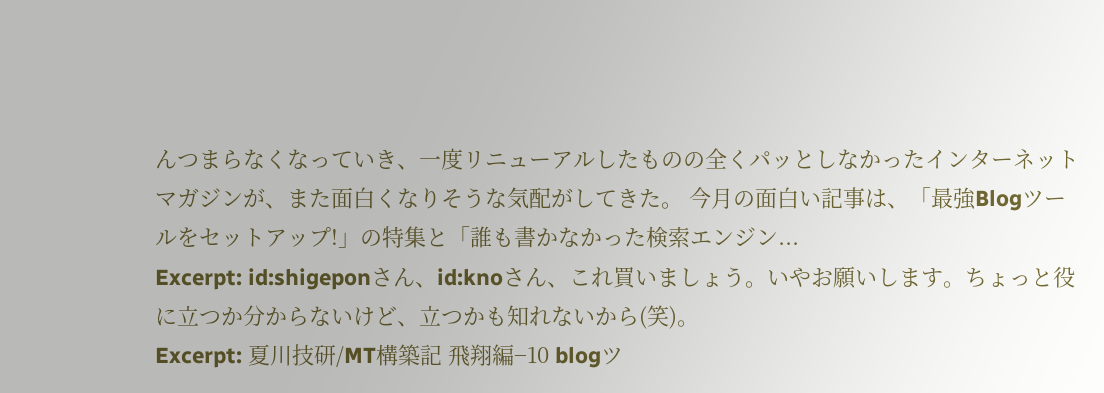んつまらなくなっていき、一度リニューアルしたものの全くパッとしなかったインターネットマガジンが、また面白くなりそうな気配がしてきた。 今月の面白い記事は、「最強Blogツールをセットアップ!」の特集と「誰も書かなかった検索エンジン...
Excerpt: id:shigeponさん、id:knoさん、これ買いましょう。いやお願いします。ちょっと役に立つか分からないけど、立つかも知れないから(笑)。
Excerpt: 夏川技研/MT構築記 飛翔編−10 blogツ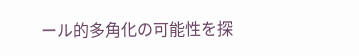ール的多角化の可能性を探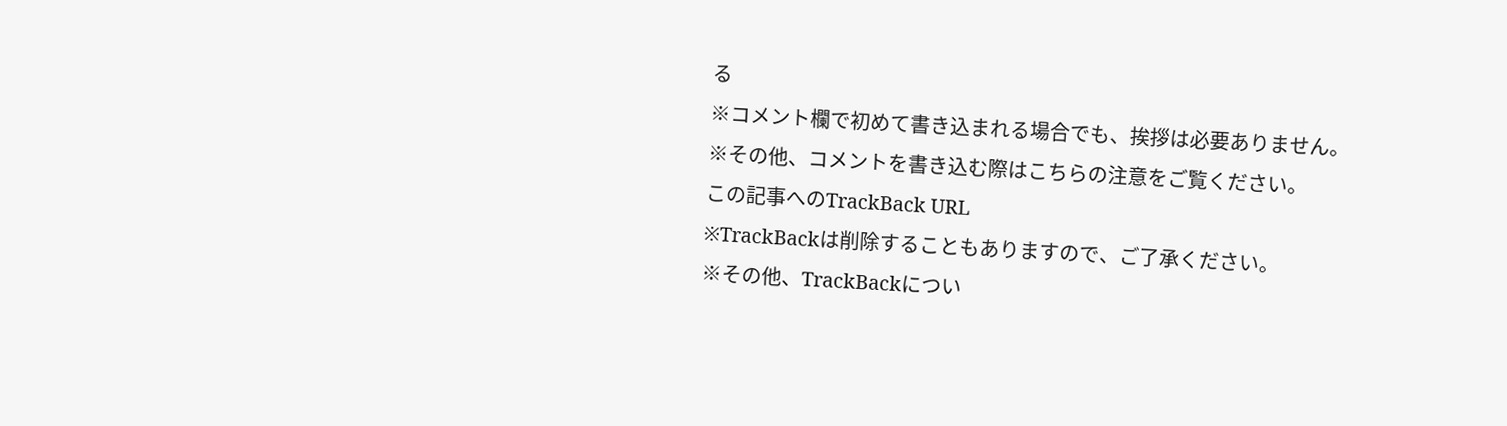る
※コメント欄で初めて書き込まれる場合でも、挨拶は必要ありません。
※その他、コメントを書き込む際はこちらの注意をご覧ください。
この記事へのTrackBack URL
※TrackBackは削除することもありますので、ご了承ください。
※その他、TrackBackについ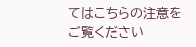てはこちらの注意をご覧ください